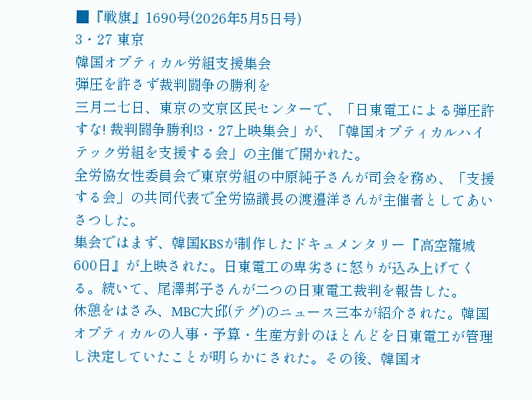■『戦旗』1690号(2026年5月5日号)
3・27 東京
韓国オプティカル労組支援集会
弾圧を許さず裁判闘争の勝利を
三月二七日、東京の文京区民センターで、「日東電工による弾圧許すな! 裁判闘争勝利!3・27上映集会」が、「韓国オプティカルハイテック労組を支援する会」の主催で開かれた。
全労協女性委員会で東京労組の中原純子さんが司会を務め、「支援する会」の共同代表で全労協議長の渡邉洋さんが主催者としてあいさつした。
集会ではまず、韓国KBSが制作したドキュメンタリー『高空籠城600日』が上映された。日東電工の卑劣さに怒りが込み上げてくる。続いて、尾澤邦子さんが二つの日東電工裁判を報告した。
休憩をはさみ、MBC大邱(テグ)のニュース三本が紹介された。韓国オプティカルの人事・予算・生産方針のほとんどを日東電工が管理し決定していたことが明らかにされた。その後、韓国オ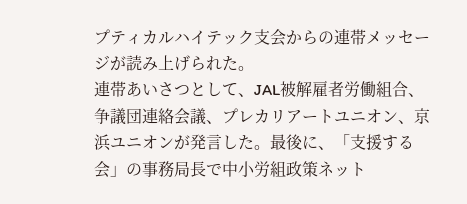プティカルハイテック支会からの連帯メッセージが読み上げられた。
連帯あいさつとして、JAL被解雇者労働組合、争議団連絡会議、プレカリアートユニオン、京浜ユニオンが発言した。最後に、「支援する会」の事務局長で中小労組政策ネット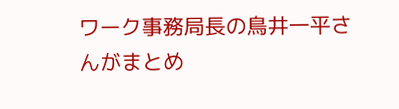ワーク事務局長の鳥井一平さんがまとめ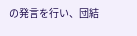の発言を行い、団結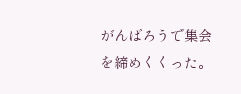がんばろうで集会を締めくくった。